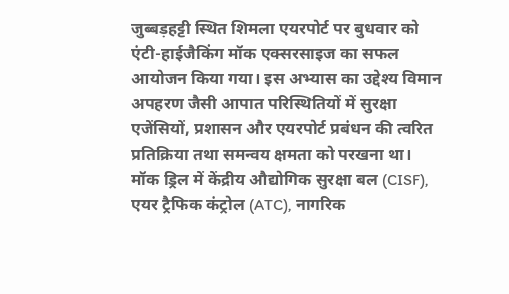जुब्बड़हट्टी स्थित शिमला एयरपोर्ट पर बुधवार को एंटी-हाईजैकिंग मॉक एक्सरसाइज का सफल आयोजन किया गया। इस अभ्यास का उद्देश्य विमान अपहरण जैसी आपात परिस्थितियों में सुरक्षा एजेंसियों, प्रशासन और एयरपोर्ट प्रबंधन की त्वरित प्रतिक्रिया तथा समन्वय क्षमता को परखना था। मॉक ड्रिल में केंद्रीय औद्योगिक सुरक्षा बल (CISF), एयर ट्रैफिक कंट्रोल (ATC), नागरिक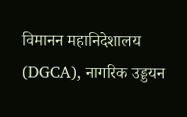विमानन महानिदेशालय (DGCA), नागरिक उड्डयन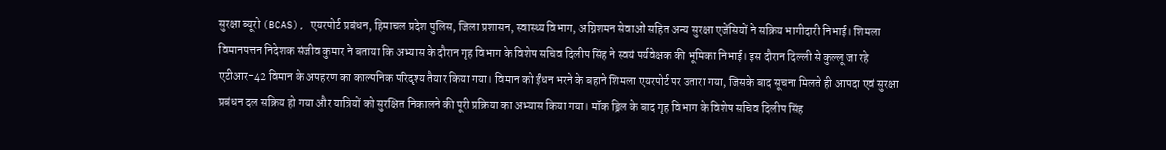सुरक्षा ब्यूरो (BCAS), एयरपोर्ट प्रबंधन, हिमाचल प्रदेश पुलिस, जिला प्रशासन, स्वास्थ्य विभाग, अग्निशमन सेवाओं सहित अन्य सुरक्षा एजेंसियों ने सक्रिय भागीदारी निभाई। शिमला विमानपत्तन निदेशक संजीव कुमार ने बताया कि अभ्यास के दौरान गृह विभाग के विशेष सचिव दिलीप सिंह ने स्वयं पर्यवेक्षक की भूमिका निभाई। इस दौरान दिल्ली से कुल्लू जा रहे एटीआर-42 विमान के अपहरण का काल्पनिक परिदृश्य तैयार किया गया। विमान को ईंधन भरने के बहाने शिमला एयरपोर्ट पर उतारा गया, जिसके बाद सूचना मिलते ही आपदा एवं सुरक्षा प्रबंधन दल सक्रिय हो गया और यात्रियों को सुरक्षित निकालने की पूरी प्रक्रिया का अभ्यास किया गया। मॉक ड्रिल के बाद गृह विभाग के विशेष सचिव दिलीप सिंह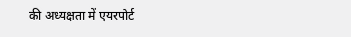की अध्यक्षता में एयरपोर्ट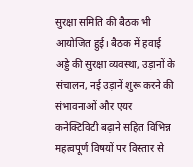सुरक्षा समिति की बैठक भी आयोजित हुई। बैठक में हवाई अड्डे की सुरक्षा व्यवस्था, उड़ानों के संचालन, नई उड़ानें शुरू करने की संभावनाओं और एयर कनेक्टिविटी बढ़ाने सहित विभिन्न महत्वपूर्ण विषयों पर विस्तार से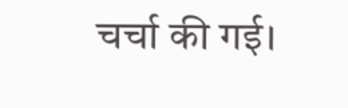चर्चा की गई।